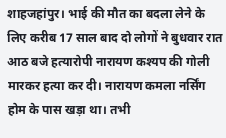शाहजहांपुर। भाई की मौत का बदला लेने के लिए करीब 17 साल बाद दो लोगों ने बुधवार रात आठ बजे हत्यारोपी नारायण कश्यप की गोली मारकर हत्या कर दी। नारायण कमला नर्सिंग होम के पास खड़ा था। तभी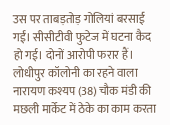उस पर ताबड़तोड़ गोलियां बरसाई गईं। सीसीटीवी फुटेज में घटना कैद हो गई। दोनों आरोपी फरार हैं।
लोधीपुर कॉलोनी का रहने वाला नारायण कश्यप (38) चौक मंडी की मछली मार्केट में ठेके का काम करता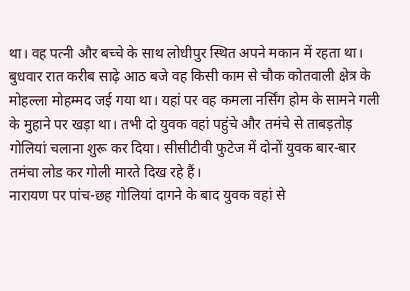था। वह पत्नी और बच्चे के साथ लोधीपुर स्थित अपने मकान में रहता था। बुधवार रात करीब साढ़े आठ बजे वह किसी काम से चौक कोतवाली क्षेत्र के मोहल्ला मोहम्मद जई गया था। यहां पर वह कमला नर्सिंग होम के सामने गली के मुहाने पर खड़ा था। तभी दो युवक वहां पहुंचे और तमंचे से ताबड़तोड़ गोलियां चलाना शुरू कर दिया। सीसीटीवी फुटेज में दोनों युवक बार-बार तमंचा लोड कर गोली मारते दिख रहे हैं।
नारायण पर पांच-छह गोलियां दागने के बाद युवक वहां से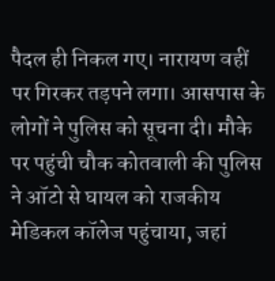पैदल ही निकल गए। नारायण वहीं पर गिरकर तड़पने लगा। आसपास के लोगों ने पुलिस को सूचना दी। मौके पर पहुंची चौक कोतवाली की पुलिस ने ऑटो से घायल को राजकीय मेडिकल कॉलेज पहुंचाया, जहां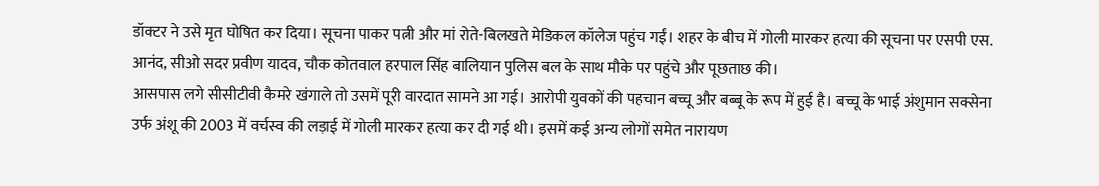डॉक्टर ने उसे मृत घोषित कर दिया। सूचना पाकर पत्नी और मां रोते-बिलखते मेडिकल कॉलेज पहुंच गईं। शहर के बीच में गोली मारकर हत्या की सूचना पर एसपी एस. आनंद, सीओ सदर प्रवीण यादव, चौक कोतवाल हरपाल सिंह बालियान पुलिस बल के साथ मौके पर पहुंचे और पूछताछ की।
आसपास लगे सीसीटीवी कैमरे खंगाले तो उसमें पूरी वारदात सामने आ गई। आरोपी युवकों की पहचान बच्चू और बब्बू के रूप में हुई है। बच्चू के भाई अंशुमान सक्सेना उर्फ अंशू की 2003 में वर्चस्व की लड़ाई में गोली मारकर हत्या कर दी गई थी। इसमें कई अन्य लोगों समेत नारायण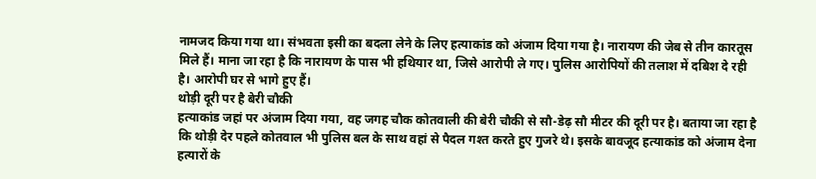नामजद किया गया था। संभवता इसी का बदला लेने के लिए हत्याकांड को अंजाम दिया गया है। नारायण की जेब से तीन कारतूस मिले हैं। माना जा रहा है कि नारायण के पास भी हथियार था, जिसे आरोपी ले गए। पुलिस आरोपियों की तलाश में दबिश दे रही है। आरोपी घर से भागे हुए हैं।
थोड़ी दूरी पर है बेरी चौकी
हत्याकांड जहां पर अंजाम दिया गया, वह जगह चौक कोतवाली की बेरी चौकी से सौ-डेढ़ सौ मीटर की दूरी पर है। बताया जा रहा है कि थोड़ी देर पहले कोतवाल भी पुलिस बल के साथ वहां से पैदल गश्त करते हुए गुजरे थे। इसके बावजूद हत्याकांड को अंजाम देना हत्यारों के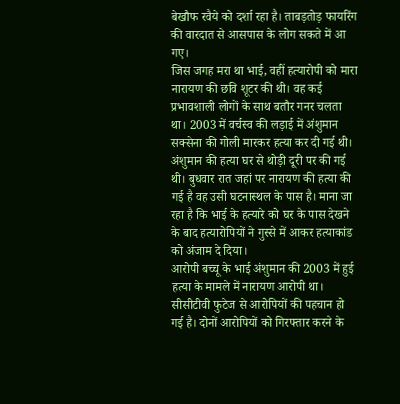बेखौफ रवैये को दर्शा रहा है। ताबड़तोड़ फायरिंग की वारदात से आसपास के लोग सकते में आ गए।
जिस जगह मरा था भाई, वहीं हत्यारोपी को मारा
नारायण की छवि शूटर की थी। वह कई प्रभावशाली लोगों के साथ बतौर गनर चलता था। 2003 में वर्चस्व की लड़ाई में अंशुमान सक्सेना की गोली मारकर हत्या कर दी गई थी। अंशुमान की हत्या घर से थोड़ी दूरी पर की गई थी। बुधवार रात जहां पर नारायण की हत्या की गई है वह उसी घटनास्थल के पास है। माना जा रहा है कि भाई के हत्यारे को घर के पास देखने के बाद हत्यारोपियों ने गुस्से में आकर हत्याकांड को अंजाम दे दिया।
आरोपी बच्चू के भाई अंशुमान की 2003 में हुई हत्या के मामले में नारायण आरोपी था। सीसीटीवी फुटेज से आरोपियों की पहचान हो गई है। दोनों आरोपियों को गिरफ्तार करने के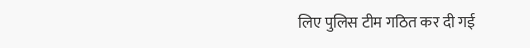लिए पुलिस टीम गठित कर दी गई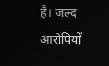है। जल्द आरोपियों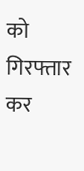को गिरफ्तार कर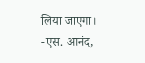लिया जाएगा।
-एस. आनंद,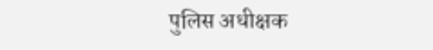पुलिस अधीक्षक